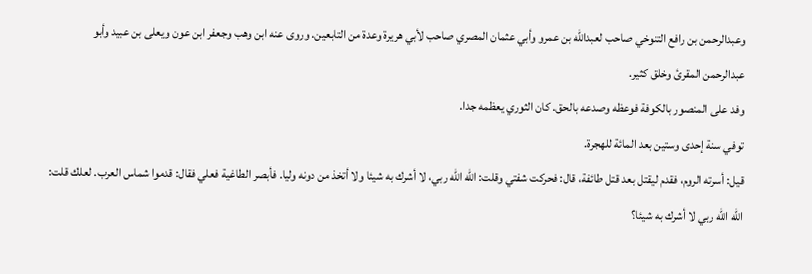وعبدالرحمن بن رافع التنوخي صاحب لعبدالله بن عمرو وأبي عثمان المصري صاحب لأبي هريرة وعدة من التابعين. وروى عنه ابن وهب وجعفر ابن عون ويعلى بن عبيد وأبو عبدالرحمن المقرئ وخلق كثير.
وفد على المنصور بالكوفة فوعظه وصدعه بالحق. كان الثوري يعظمه جدا.
توفي سنة إحدى وستين بعد المائة للهجرة.
قيل: أسرته الروم، فقدم ليقتل بعد قتل طائفة، قال: فحركت شفتي وقلت: الله الله ربي، لا أشرك به شيئا ولا أتخذ من دونه وليا. فأبصر الطاغية فعلي فقال: قدموا شماس العرب. لعلك قلت: الله الله ربي لا أشرك به شيئا؟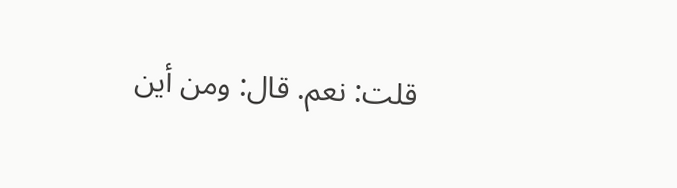قلت: نعم. قال: ومن أين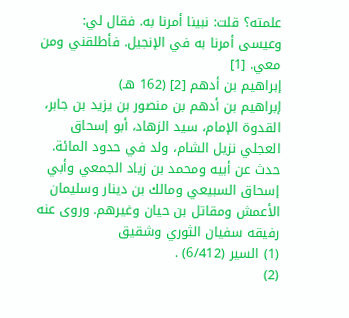علمته؟ قلت: نبينا أمرنا به. فقال لي: وعيسى أمرنا به في الإنجيل. فأطلقني ومن معي. [1]
إبراهيم بن أدهم [2] (162 هـ)
إبراهيم بن أدهم بن منصور بن يزيد بن جابر، القدوة الإمام، سيد الزهاد، أبو إسحاق العجلي نزيل الشام، ولد في حدود المائة. حدث عن أبيه ومحمد بن زياد الجمعي وأبي إسحاق السبيعي ومالك بن دينار وسليمان الأعمش ومقاتل بن حيان وغيرهم. وروى عنه رفيقه سفيان الثوري وشقيق
(1) السير (6/412) .
(2)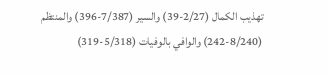تهذيب الكمال (2/27-39) والسير (7/387-396) والمنتظم (8/240-242) والوافي بالوفيات (5/318-319)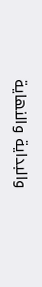والبداية والنهاية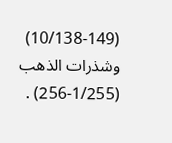(10/138-149) وشذرات الذهب (1/255-256) .